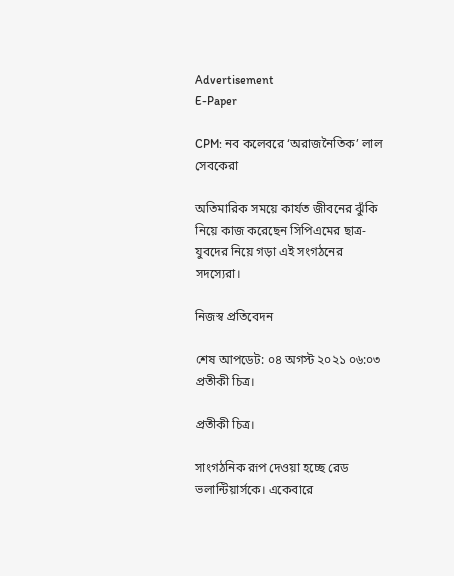Advertisement
E-Paper

CPM: নব কলেবরে ‘অরাজনৈতিক’ লাল সেবকেরা

অতিমারিক সময়ে কার্যত জীবনের ঝুঁকি নিয়ে কাজ করেছেন সিপিএমের ছাত্র-যুবদের নিয়ে গড়া এই সংগঠনের সদস্যেরা।

নিজস্ব প্রতিবেদন

শেষ আপডেট: ০৪ অগস্ট ২০২১ ০৬:০৩
প্রতীকী চিত্র।

প্রতীকী চিত্র।

সাংগঠনিক রূপ দেওয়া হচ্ছে রেড ভলান্টিয়ার্সকে। একেবারে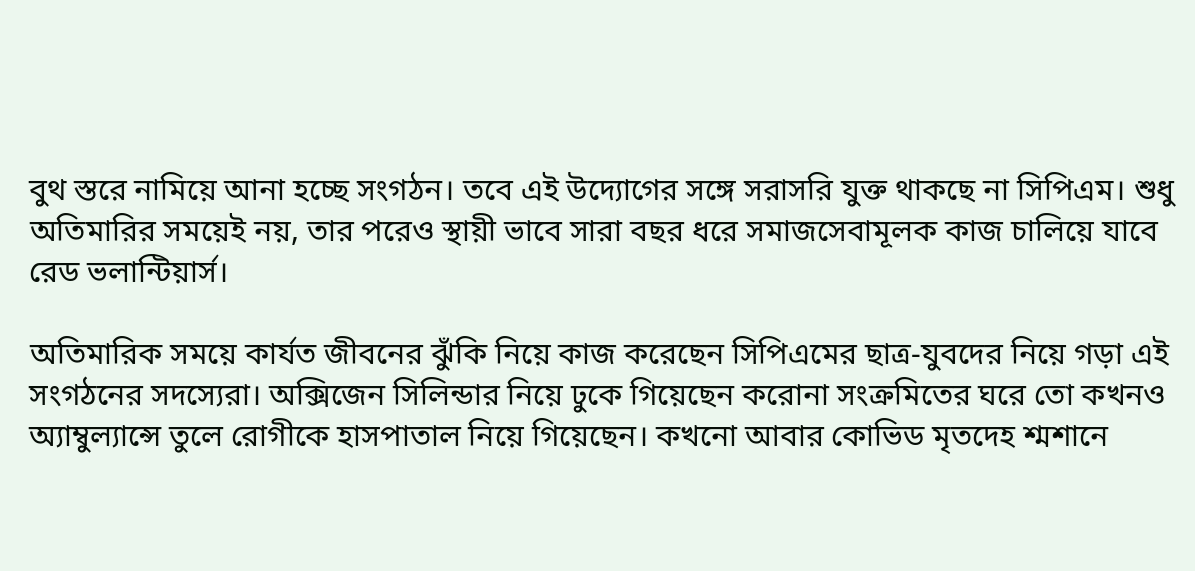বুথ স্তরে নামিয়ে আনা হচ্ছে সংগঠন। তবে এই উদ্যোগের সঙ্গে সরাসরি যুক্ত থাকছে না সিপিএম। শুধু অতিমারির সময়েই নয়, তার পরেও স্থায়ী ভাবে সারা বছর ধরে সমাজসেবামূলক কাজ চালিয়ে যাবে রেড ভলান্টিয়ার্স।

অতিমারিক সময়ে কার্যত জীবনের ঝুঁকি নিয়ে কাজ করেছেন সিপিএমের ছাত্র-যুবদের নিয়ে গড়া এই সংগঠনের সদস্যেরা। অক্সিজেন সিলিন্ডার নিয়ে ঢুকে গিয়েছেন করোনা সংক্রমিতের ঘরে তো কখনও অ্যাম্বুল্যান্সে তুলে রোগীকে হাসপাতাল নিয়ে গিয়েছেন। কখনো আবার কোভিড মৃতদেহ শ্মশানে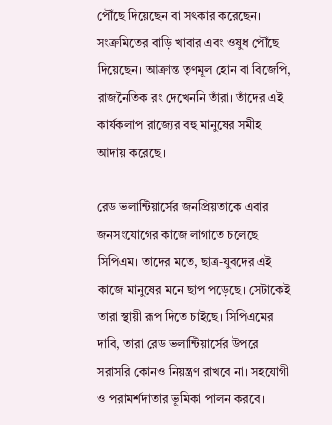পৌঁছে দিয়েছেন বা সৎকার করেছেন। সংক্রমিতের বাড়ি খাবার এবং ওষুধ পৌঁছে দিয়েছেন। আক্রান্ত তৃণমূল হোন বা বিজেপি, রাজনৈতিক রং দেখেননি তাঁরা। তাঁদের এই কার্যকলাপ রাজ্যের বহু মানুষের সমীহ আদায় করেছে।

রেড ভলান্টিয়ার্সের জনপ্রিয়তাকে এবার জনসংযোগের কাজে লাগাতে চলেছে সিপিএম। তাদের মতে, ছাত্র-যুবদের এই কাজে মানুষের মনে ছাপ পড়েছে। সেটাকেই তারা স্থায়ী রূপ দিতে চাইছে। সিপিএমের দাবি, তারা রেড ভলান্টিয়ার্সের উপরে সরাসরি কোনও নিয়ন্ত্রণ রাখবে না। সহযোগী ও পরামর্শদাতার ভূমিকা পালন করবে।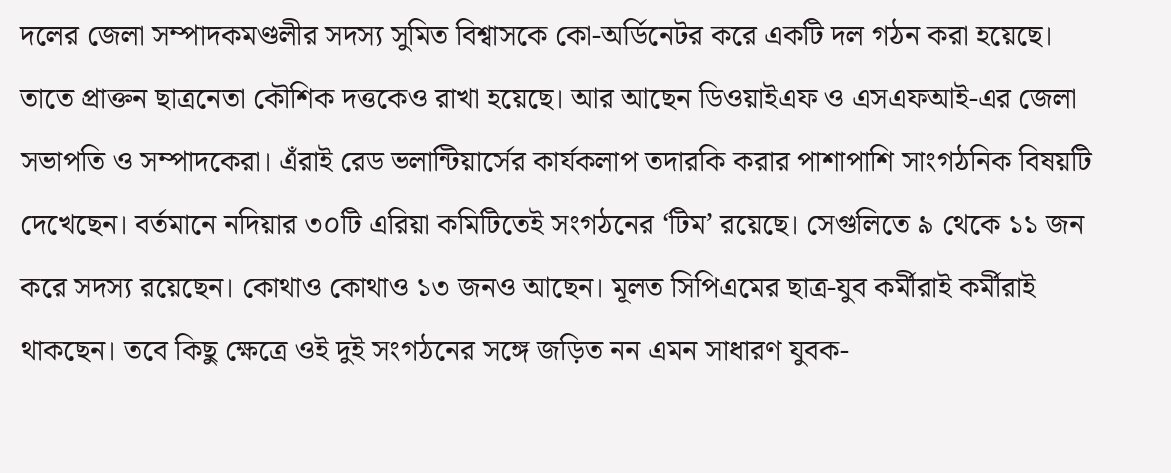দলের জেলা সম্পাদকমণ্ডলীর সদস্য সুমিত বিশ্বাসকে কো-অর্ডিনেটর করে একটি দল গঠন করা হয়েছে। তাতে প্রাক্তন ছাত্রনেতা কৌশিক দত্তকেও রাখা হয়েছে। আর আছেন ডিওয়াইএফ ও এসএফআই-এর জেলা সভাপতি ও সম্পাদকেরা। এঁরাই রেড ভলান্টিয়ার্সের কার্যকলাপ তদারকি করার পাশাপাশি সাংগঠনিক বিষয়টি দেখেছেন। বর্তমানে নদিয়ার ৩০টি এরিয়া কমিটিতেই সংগঠনের ‘টিম’ রয়েছে। সেগুলিতে ৯ থেকে ১১ জন করে সদস্য রয়েছেন। কোথাও কোথাও ১৩ জনও আছেন। মূলত সিপিএমের ছাত্র-যুব কর্মীরাই কর্মীরাই থাকছেন। তবে কিছু ক্ষেত্রে ওই দুই সংগঠনের সঙ্গে জড়িত নন এমন সাধারণ যুবক-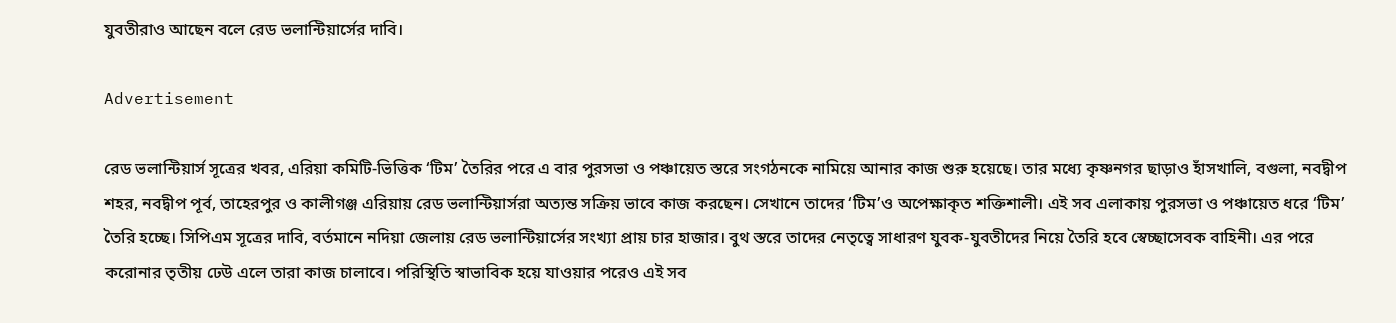যুবতীরাও আছেন বলে রেড ভলান্টিয়ার্সের দাবি।

Advertisement

রেড ভলান্টিয়ার্স সূত্রের খবর, এরিয়া কমিটি-ভিত্তিক ‘টিম’ তৈরির পরে এ বার পুরসভা ও পঞ্চায়েত স্তরে সংগঠনকে নামিয়ে আনার কাজ শুরু হয়েছে। তার মধ্যে কৃষ্ণনগর ছাড়াও হাঁসখালি, বগুলা, নবদ্বীপ শহর, নবদ্বীপ পূর্ব, তাহেরপুর ও কালীগঞ্জ এরিয়ায় রেড ভলান্টিয়ার্সরা অত্যন্ত সক্রিয় ভাবে কাজ করছেন। সেখানে তাদের ‘টিম’ও অপেক্ষাকৃত শক্তিশালী। এই সব এলাকায় পুরসভা ও পঞ্চায়েত ধরে ‘টিম’ তৈরি হচ্ছে। সিপিএম সূত্রের দাবি, বর্তমানে নদিয়া জেলায় রেড ভলান্টিয়ার্সের সংখ্যা প্রায় চার হাজার। বুথ স্তরে তাদের নেতৃত্বে সাধারণ যুবক-যুবতীদের নিয়ে তৈরি হবে স্বেচ্ছাসেবক বাহিনী। এর পরে করোনার তৃতীয় ঢেউ এলে তারা কাজ চালাবে। পরিস্থিতি স্বাভাবিক হয়ে যাওয়ার পরেও এই সব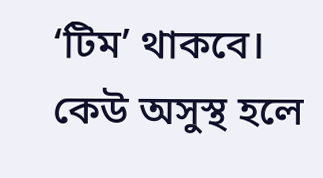‘টিম’ থাকবে। কেউ অসুস্থ হলে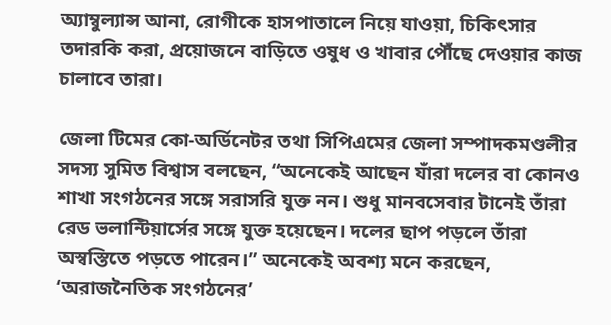অ্যাম্বুল্যান্স আনা, রোগীকে হাসপাতালে নিয়ে যাওয়া, চিকিৎসার তদারকি করা, প্রয়োজনে বাড়িতে ওষুধ ও খাবার পৌঁছে দেওয়ার কাজ চালাবে তারা।

জেলা টিমের কো-অর্ডিনেটর তথা সিপিএমের জেলা সম্পাদকমণ্ডলীর সদস্য সুমিত বিশ্বাস বলছেন, “অনেকেই আছেন যাঁরা দলের বা কোনও শাখা সংগঠনের সঙ্গে সরাসরি যুক্ত নন। শুধু মানবসেবার টানেই তাঁরা রেড ভলান্টিয়ার্সের সঙ্গে যুক্ত হয়েছেন। দলের ছাপ পড়লে তাঁরা অস্বস্তিতে পড়তে পারেন।” অনেকেই অবশ্য মনে করছেন, ‘অরাজনৈতিক সংগঠনের’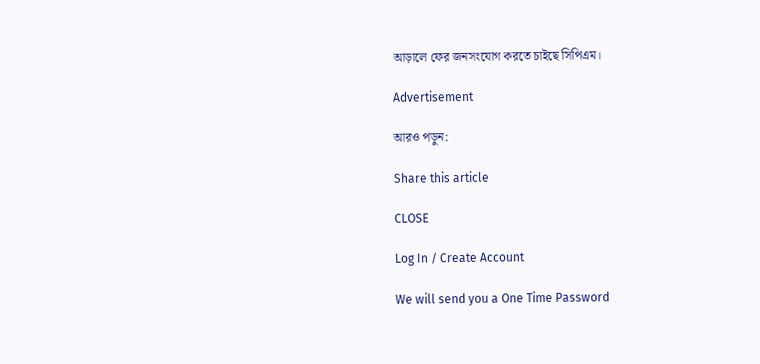আড়ালে ফের জনসংযোগ করতে চাইছে সিপিএম।

Advertisement

আরও পড়ুন:

Share this article

CLOSE

Log In / Create Account

We will send you a One Time Password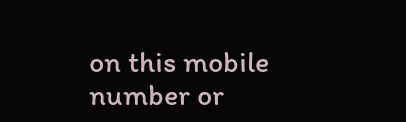on this mobile number or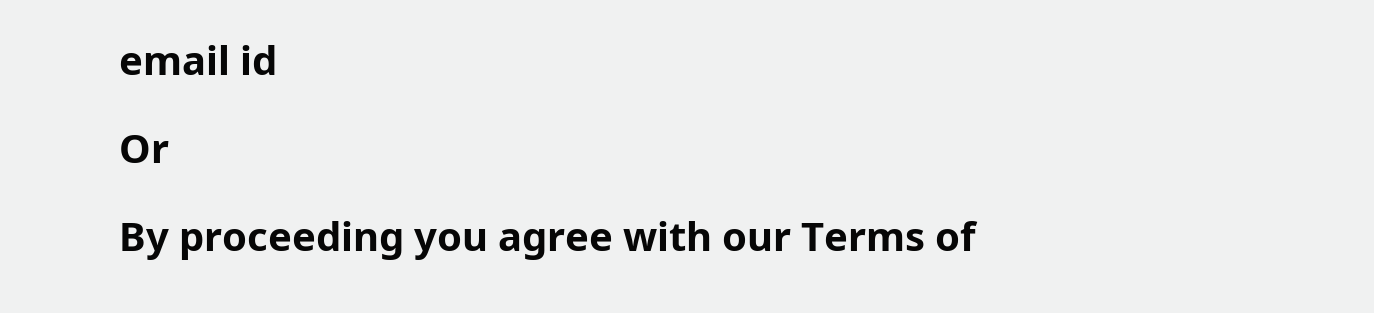email id

Or

By proceeding you agree with our Terms of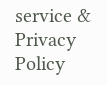service & Privacy Policy